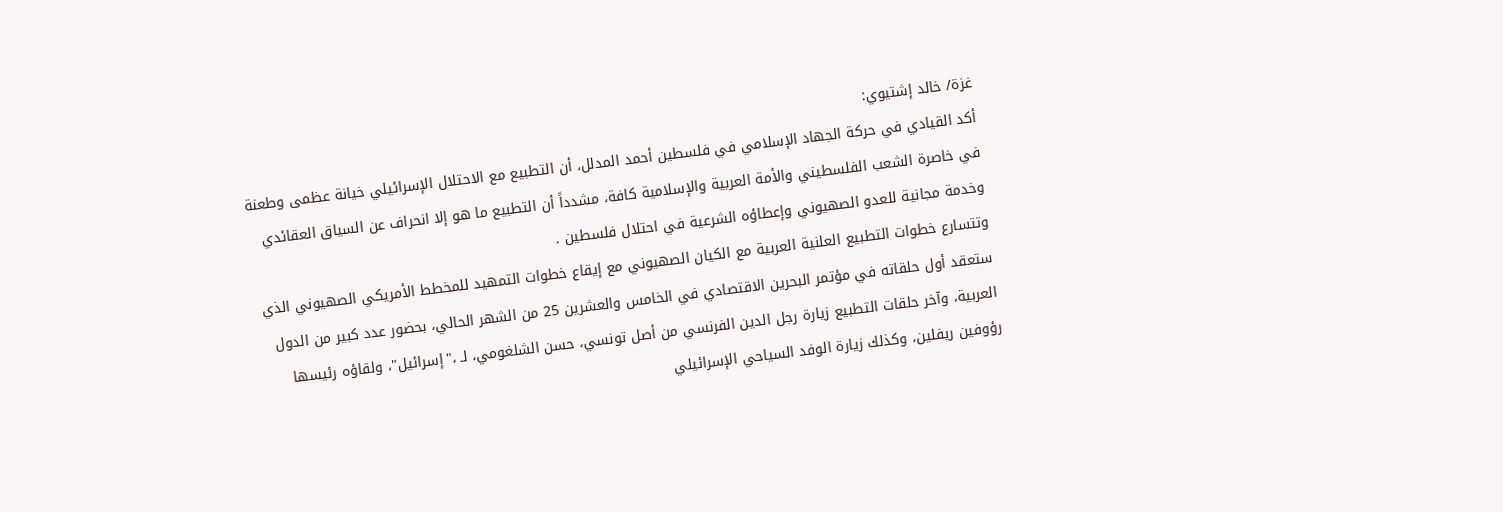غزة/ خالد إشتيوي:
أكد القيادي في حركة الجهاد الإسلامي في فلسطين أحمد المدلل، أن التطبيع مع الاحتلال الإسرائيلي خيانة عظمى وطعنة في خاصرة الشعب الفلسطيني والأمة العربية والإسلامية كافة، مشدداً أن التطبيع ما هو إلا انحراف عن السياق العقائدي وخدمة مجانية للعدو الصهيوني وإعطاؤه الشرعية في احتلال فلسطين .
وتتسارع خطوات التطبيع العلنية العربية مع الكيان الصهيوني مع إيقاع خطوات التمهيد للمخطط الأمريكي الصهيوني الذي ستعقد أول حلقاته في مؤتمر البحرين الاقتصادي في الخامس والعشرين 25 من الشهر الحالي، بحضور عدد كبير من الدول العربية، وآخر حلقات التطبيع زيارة رجل الدين الفرنسي من أصل تونسي، حسن الشلغومي، لـ ،"إسرائيل"، ولقاؤه رئيسها رؤوفين ريفلين، وكذلك زيارة الوفد السياحي الإسرائيلي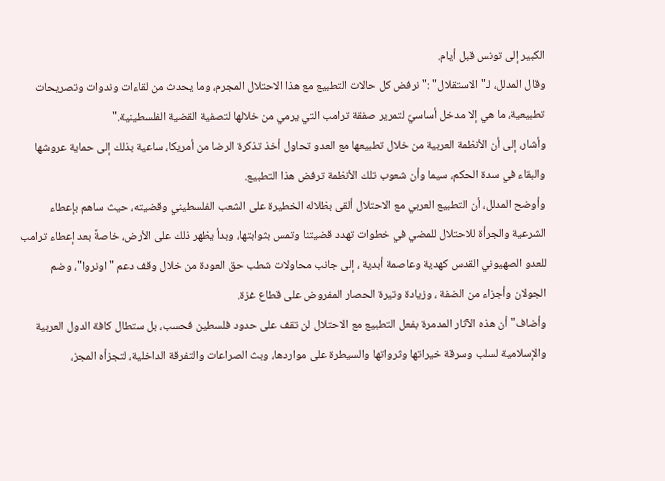الكبير إلى تونس قبل أيام.
وقال المدلل، لـ"الاستقلال" :" نرفض كل حالات التطبيع مع هذا الاحتلال المجرم، وما يحدث من لقاءات وندوات وتصريحات تطبيعية، ما هي إلا مدخل أساسيٌ لتمرير صفقة ترامب التي يرمي من خلالها لتصفية القضية الفلسطينية."
وأشار، إلى أن الأنظمة العربية من خلال تطبيعها مع العدو تحاول أخذ تذكرة الرضا من أمريكا، ساعية بذلك إلى حماية عروشها والبقاء في سدة الحكم، سيما وأن شعوب تلك الأنظمة ترفض هذا التطبيع.
وأوضح المدلل، أن التطبيع العربي مع الاحتلال ألقى بظلاله الخطيرة على الشعب الفلسطيني وقضيته، حيث ساهم بإعطاء الشرعية والجرأة للاحتلال للمضي في خطوات تهدد قضيتنا وتمس بثوابتها، وبدأ يظهر ذلك على الأرض، خاصةً بعد إعطاء ترامب للعدو الصهيوني القدس كهدية وعاصمة أبدية ، إلى جانب محاولات شطب حق العودة من خلال وقف دعم "اونروا"، وضم الجولان وأجزاء من الضفة ، وزيادة وتيرة الحصار المفروض على قطاع غزة.
وأضاف" أن هذه الآثار المدمرة بفعل التطبيع مع الاحتلال لن تقف على حدود فلسطين فحسب، بل ستطال كافة الدول العربية والإسلامية لسلب وسرقة خيراتها وثرواتها والسيطرة على مواردها، وبث الصراعات والتفرقة الداخلية، لتجزأه المجز،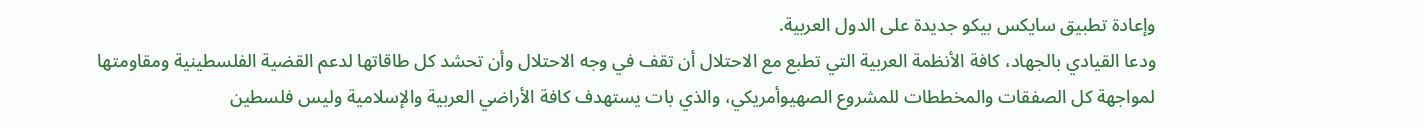وإعادة تطبيق سايكس بيكو جديدة على الدول العربية.
ودعا القيادي بالجهاد، كافة الأنظمة العربية التي تطبع مع الاحتلال أن تقف في وجه الاحتلال وأن تحشد كل طاقاتها لدعم القضية الفلسطينية ومقاومتها لمواجهة كل الصفقات والمخططات للمشروع الصهيوأمريكي، والذي بات يستهدف كافة الأراضي العربية والإسلامية وليس فلسطين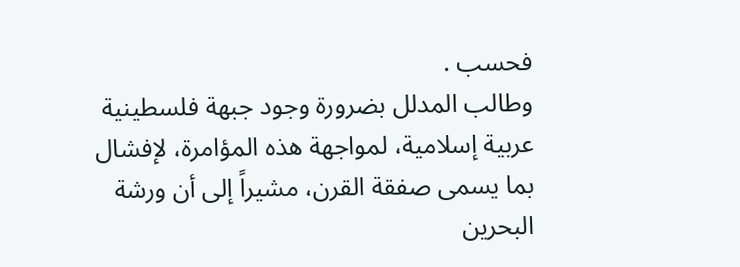فحسب .
وطالب المدلل بضرورة وجود جبهة فلسطينية عربية إسلامية، لمواجهة هذه المؤامرة، لإفشال بما يسمى صفقة القرن، مشيراً إلى أن ورشة البحرين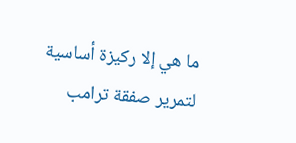ما هي إلا ركيزة أساسية لتمرير صفقة ترامب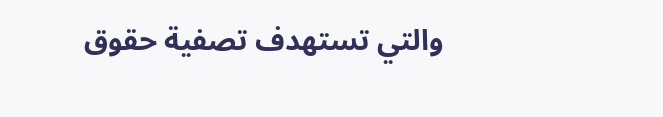والتي تستهدف تصفية حقوق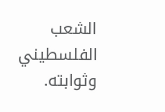الشعب الفلسطيني وثوابته.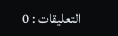التعليقات : 0